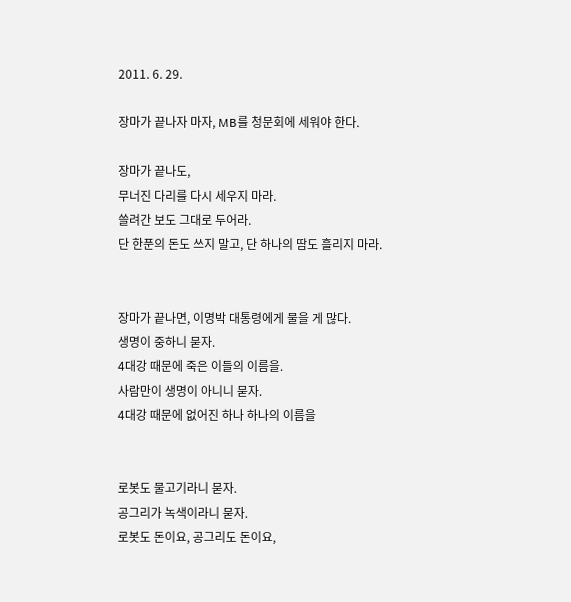2011. 6. 29.

장마가 끝나자 마자, MB를 청문회에 세워야 한다.

장마가 끝나도,
무너진 다리를 다시 세우지 마라.
쓸려간 보도 그대로 두어라.
단 한푼의 돈도 쓰지 말고, 단 하나의 땀도 흘리지 마라.


장마가 끝나면, 이명박 대통령에게 물을 게 많다.
생명이 중하니 묻자.
4대강 때문에 죽은 이들의 이름을.
사람만이 생명이 아니니 묻자.
4대강 때문에 없어진 하나 하나의 이름을


로봇도 물고기라니 묻자.
공그리가 녹색이라니 묻자.
로봇도 돈이요, 공그리도 돈이요,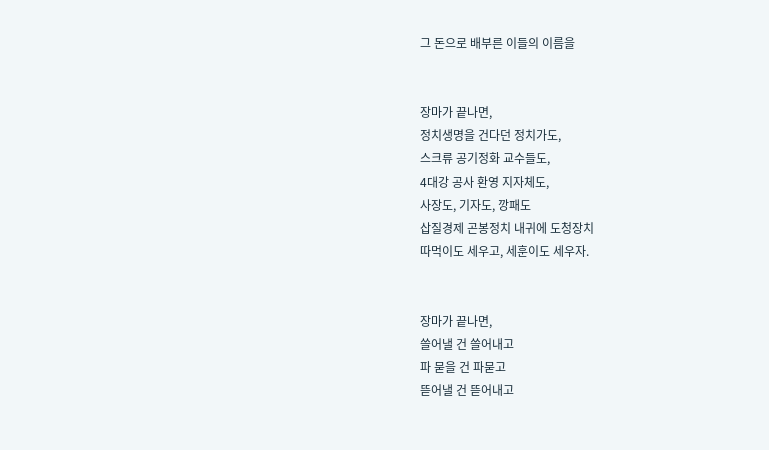그 돈으로 배부른 이들의 이름을


장마가 끝나면,
정치생명을 건다던 정치가도,
스크류 공기정화 교수들도,
4대강 공사 환영 지자체도,
사장도, 기자도, 깡패도
삽질경제 곤봉정치 내귀에 도청장치
따먹이도 세우고, 세훈이도 세우자.


장마가 끝나면,
쓸어낼 건 쓸어내고
파 묻을 건 파묻고
뜯어낼 건 뜯어내고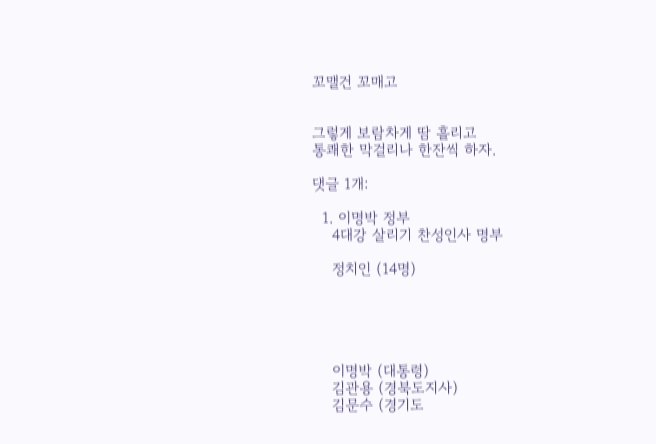꼬맬건 꼬매고


그렇게 보람차게 땀 흘리고
통쾌한 막걸리나 한잔씩 하자.

댓글 1개:

  1. 이명박 정부
    4대강 살리기 찬성인사 명부

    정치인 (14명)





    이명박 (대통령)
    김관용 (경북도지사)
    김문수 (경기도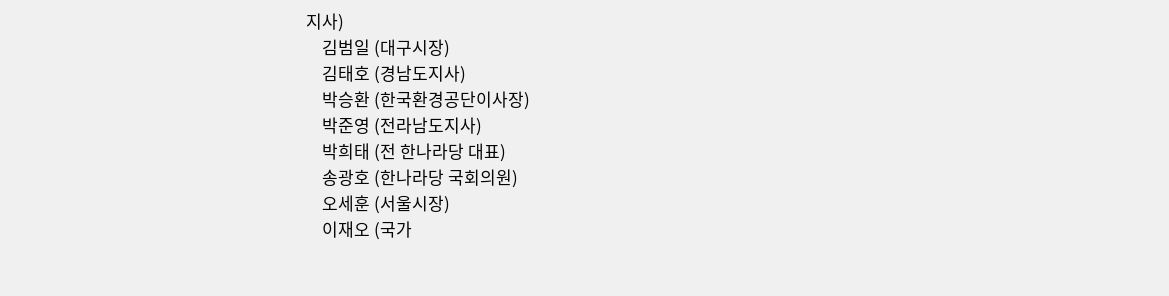지사)
    김범일 (대구시장)
    김태호 (경남도지사)
    박승환 (한국환경공단이사장)
    박준영 (전라남도지사)
    박희태 (전 한나라당 대표)
    송광호 (한나라당 국회의원)
    오세훈 (서울시장)
    이재오 (국가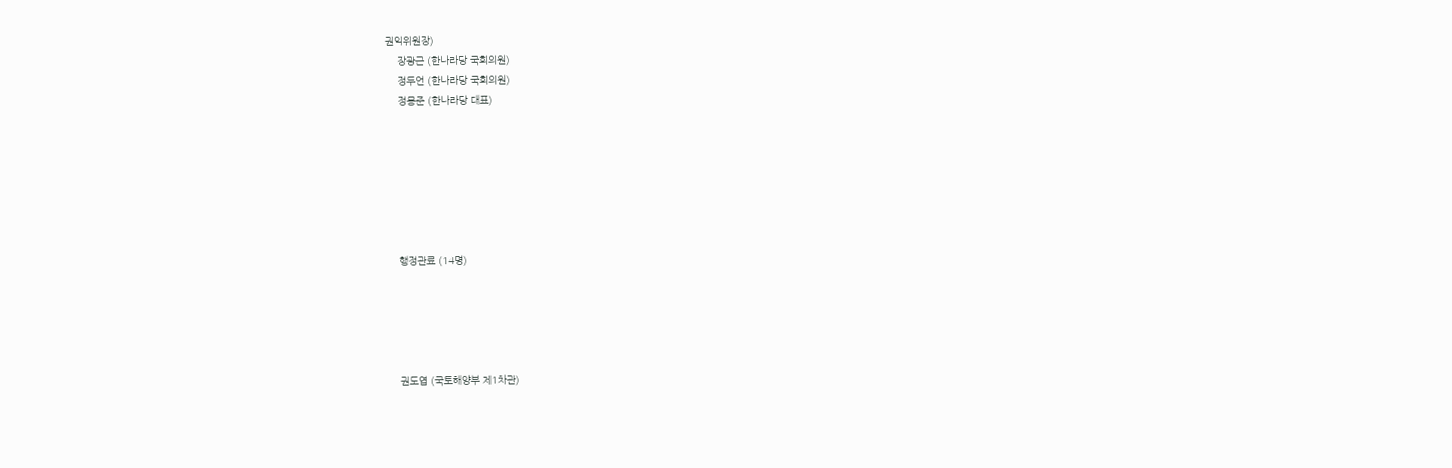권익위원장)
    장광근 (한나라당 국회의원)
    정두언 (한나라당 국회의원)
    정몽준 (한나라당 대표)







    행정관료 (14명)





    권도엽 (국토해양부 제1차관)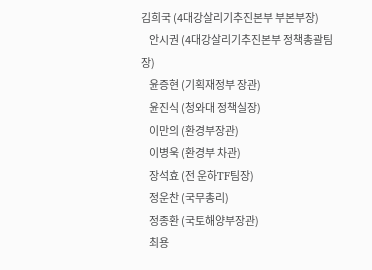김희국 (4대강살리기추진본부 부본부장)
    안시권 (4대강살리기추진본부 정책총괄팀장)
    윤증현 (기획재정부 장관)
    윤진식 (청와대 정책실장)
    이만의 (환경부장관)
    이병욱 (환경부 차관)
    장석효 (전 운하TF팀장)
    정운찬 (국무총리)
    정종환 (국토해양부장관)
    최용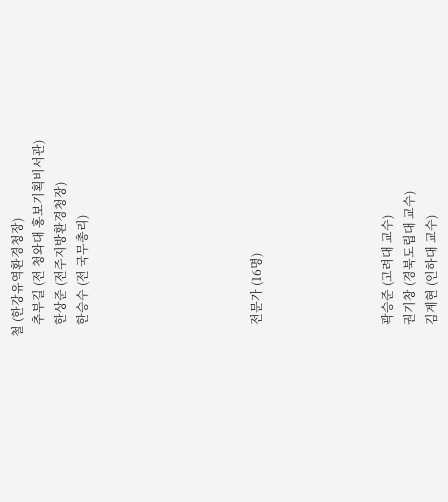철 (한강유역환경청장)
    추부길 (전 청와대 홍보기획비서관)
    한상준 (전주지방환경청장)
    한승수 (전 국무총리)







    전문가 (16명)





    곽승준 (고려대 교수)
    권기창 (경북도립대 교수)
    김계현 (인하대 교수)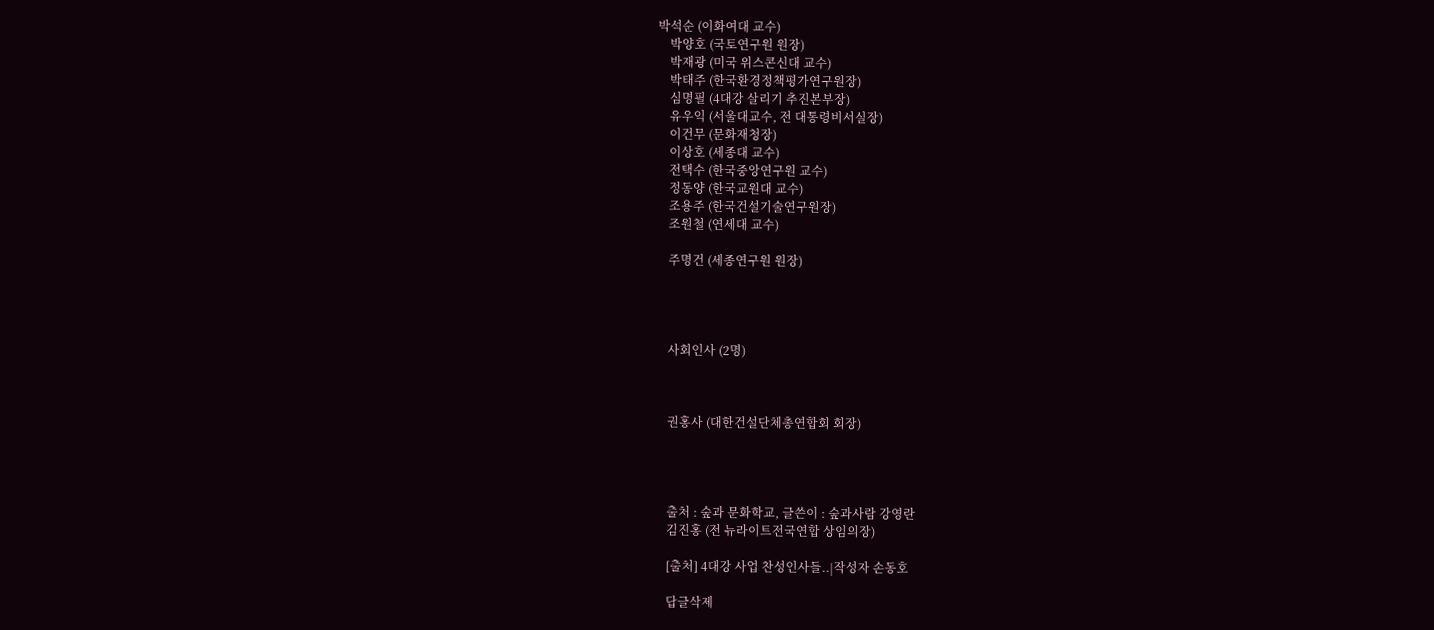박석순 (이화여대 교수)
    박양호 (국토연구원 원장)
    박재광 (미국 위스콘신대 교수)
    박태주 (한국환경정책평가연구원장)
    심명필 (4대강 살리기 추진본부장)
    유우익 (서울대교수, 전 대통령비서실장)
    이건무 (문화재청장)
    이상호 (세종대 교수)
    전택수 (한국중앙연구원 교수)
    정동양 (한국교원대 교수)
    조용주 (한국건설기술연구원장)
    조원철 (연세대 교수)

    주명건 (세종연구원 원장)




    사회인사 (2명)



    권홍사 (대한건설단체총연합회 회장)




    출처 : 숲과 문화학교, 글쓴이 : 숲과사람 강영란
    김진홍 (전 뉴라이트전국연합 상임의장)

    [출처] 4대강 사업 찬성인사들..|작성자 손동호

    답글삭제